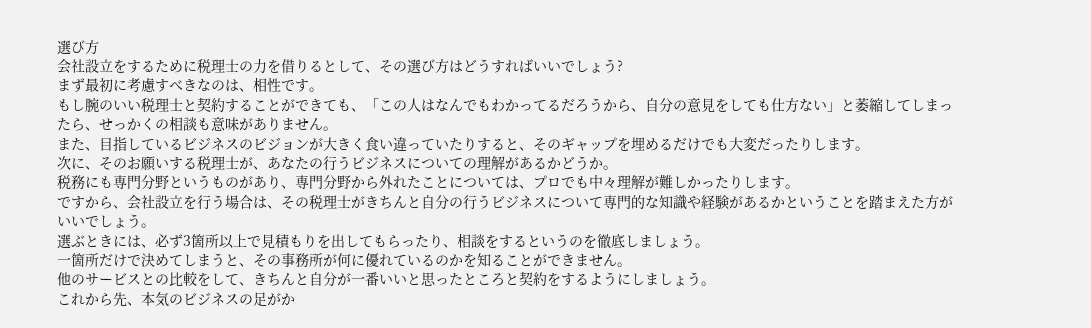選び方
会社設立をするために税理士の力を借りるとして、その選び方はどうすればいいでしょう?
まず最初に考慮すべきなのは、相性です。
もし腕のいい税理士と契約することができても、「この人はなんでもわかってるだろうから、自分の意見をしても仕方ない」と萎縮してしまったら、せっかくの相談も意味がありません。
また、目指しているビジネスのビジョンが大きく食い違っていたりすると、そのギャップを埋めるだけでも大変だったりします。
次に、そのお願いする税理士が、あなたの行うビジネスについての理解があるかどうか。
税務にも専門分野というものがあり、専門分野から外れたことについては、プロでも中々理解が難しかったりします。
ですから、会社設立を行う場合は、その税理士がきちんと自分の行うビジネスについて専門的な知識や経験があるかということを踏まえた方がいいでしょう。
選ぶときには、必ず3箇所以上で見積もりを出してもらったり、相談をするというのを徹底しましょう。
一箇所だけで決めてしまうと、その事務所が何に優れているのかを知ることができません。
他のサービスとの比較をして、きちんと自分が一番いいと思ったところと契約をするようにしましょう。
これから先、本気のビジネスの足がか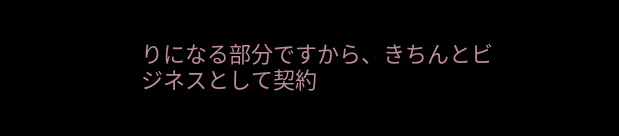りになる部分ですから、きちんとビジネスとして契約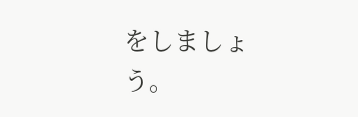をしましょう。